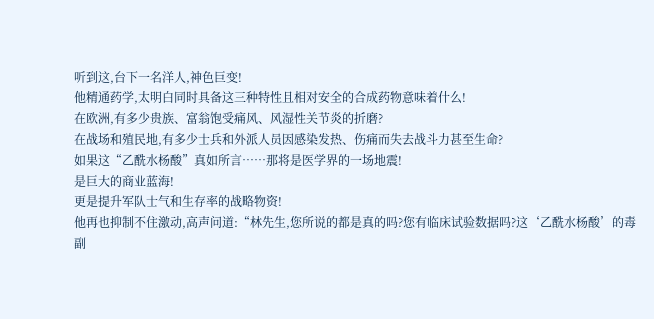听到这,台下一名洋人,神色巨变!
他精通药学,太明白同时具备这三种特性且相对安全的合成药物意味着什么!
在欧洲,有多少贵族、富翁饱受痛风、风湿性关节炎的折磨?
在战场和殖民地,有多少士兵和外派人员因感染发热、伤痛而失去战斗力甚至生命?
如果这“乙酰水杨酸”真如所言……那将是医学界的一场地震!
是巨大的商业蓝海!
更是提升军队士气和生存率的战略物资!
他再也抑制不住激动,高声问道:“林先生,您所说的都是真的吗?您有临床试验数据吗?这‘乙酰水杨酸’的毒副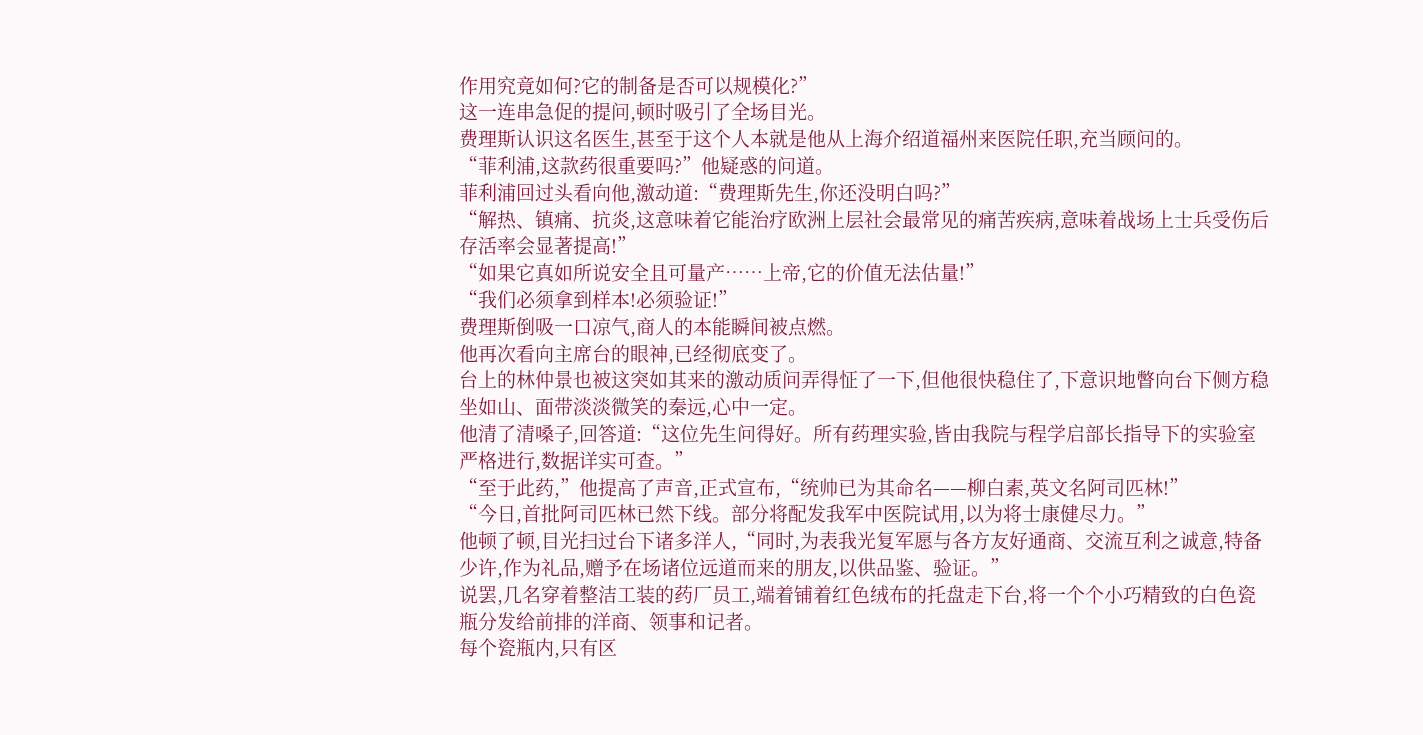作用究竟如何?它的制备是否可以规模化?”
这一连串急促的提问,顿时吸引了全场目光。
费理斯认识这名医生,甚至于这个人本就是他从上海介绍道福州来医院任职,充当顾问的。
“菲利浦,这款药很重要吗?”他疑惑的问道。
菲利浦回过头看向他,激动道:“费理斯先生,你还没明白吗?”
“解热、镇痛、抗炎,这意味着它能治疗欧洲上层社会最常见的痛苦疾病,意味着战场上士兵受伤后存活率会显著提高!”
“如果它真如所说安全且可量产……上帝,它的价值无法估量!”
“我们必须拿到样本!必须验证!”
费理斯倒吸一口凉气,商人的本能瞬间被点燃。
他再次看向主席台的眼神,已经彻底变了。
台上的林仲景也被这突如其来的激动质问弄得怔了一下,但他很快稳住了,下意识地瞥向台下侧方稳坐如山、面带淡淡微笑的秦远,心中一定。
他清了清嗓子,回答道:“这位先生问得好。所有药理实验,皆由我院与程学启部长指导下的实验室严格进行,数据详实可查。”
“至于此药,”他提高了声音,正式宣布,“统帅已为其命名——柳白素,英文名阿司匹林!”
“今日,首批阿司匹林已然下线。部分将配发我军中医院试用,以为将士康健尽力。”
他顿了顿,目光扫过台下诸多洋人,“同时,为表我光复军愿与各方友好通商、交流互利之诚意,特备少许,作为礼品,赠予在场诸位远道而来的朋友,以供品鉴、验证。”
说罢,几名穿着整洁工装的药厂员工,端着铺着红色绒布的托盘走下台,将一个个小巧精致的白色瓷瓶分发给前排的洋商、领事和记者。
每个瓷瓶内,只有区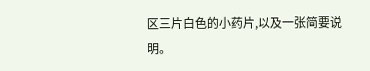区三片白色的小药片,以及一张简要说明。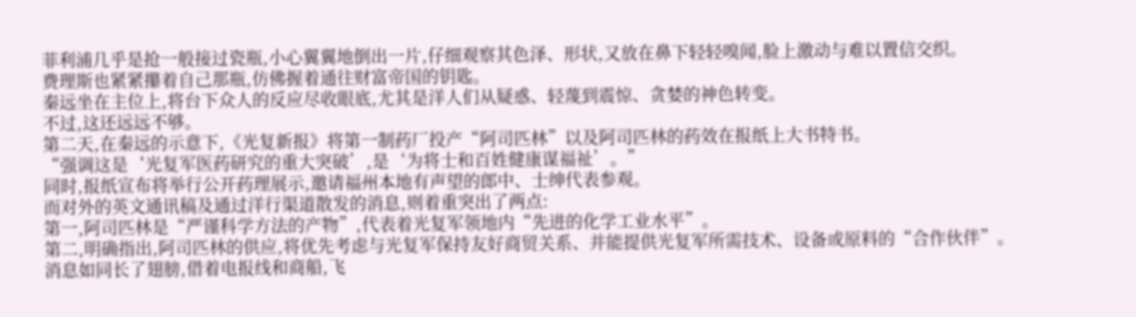菲利浦几乎是抢一般接过瓷瓶,小心翼翼地倒出一片,仔细观察其色泽、形状,又放在鼻下轻轻嗅闻,脸上激动与难以置信交织。
费理斯也紧紧攥着自己那瓶,仿佛握着通往财富帝国的钥匙。
秦远坐在主位上,将台下众人的反应尽收眼底,尤其是洋人们从疑惑、轻蔑到震惊、贪婪的神色转变。
不过,这还远远不够。
第二天,在秦远的示意下,《光复新报》将第一制药厂投产“阿司匹林”以及阿司匹林的药效在报纸上大书特书。
“强调这是‘光复军医药研究的重大突破’,是‘为将士和百姓健康谋福祉’。”
同时,报纸宣布将举行公开药理展示,邀请福州本地有声望的郎中、士绅代表参观。
而对外的英文通讯稿及通过洋行渠道散发的消息,则着重突出了两点:
第一,阿司匹林是“严谨科学方法的产物”,代表着光复军领地内“先进的化学工业水平”。
第二,明确指出,阿司匹林的供应,将优先考虑与光复军保持友好商贸关系、并能提供光复军所需技术、设备或原料的“合作伙伴”。
消息如同长了翅膀,借着电报线和商船,飞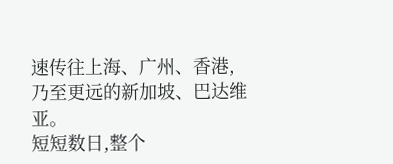速传往上海、广州、香港,乃至更远的新加坡、巴达维亚。
短短数日,整个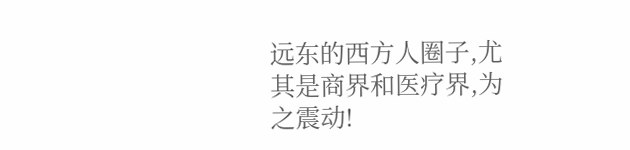远东的西方人圈子,尤其是商界和医疗界,为之震动!